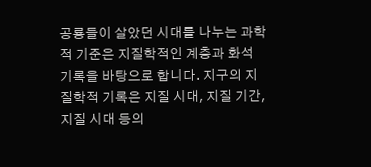공룡들이 살았던 시대를 나누는 과학적 기준은 지질학적인 계층과 화석 기록을 바탕으로 합니다. 지구의 지질학적 기록은 지질 시대, 지질 기간, 지질 시대 등의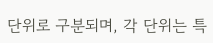단위로 구분되며, 각 단위는 특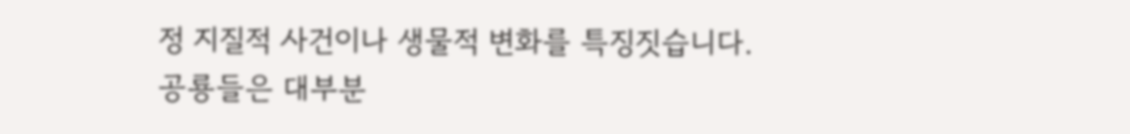정 지질적 사건이나 생물적 변화를 특징짓습니다.
공룡들은 대부분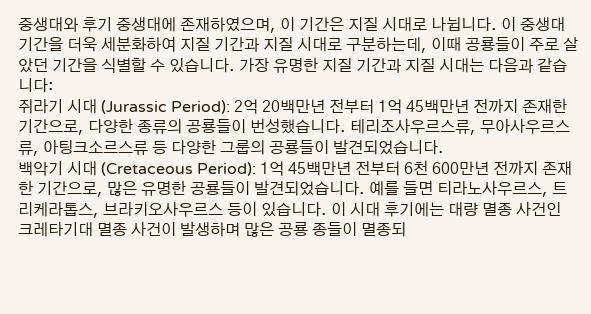중생대와 후기 중생대에 존재하였으며, 이 기간은 지질 시대로 나뉩니다. 이 중생대 기간을 더욱 세분화하여 지질 기간과 지질 시대로 구분하는데, 이때 공룡들이 주로 살았던 기간을 식별할 수 있습니다. 가장 유명한 지질 기간과 지질 시대는 다음과 같습니다:
쥐라기 시대 (Jurassic Period): 2억 20백만년 전부터 1억 45백만년 전까지 존재한 기간으로, 다양한 종류의 공룡들이 번성했습니다. 테리조사우르스류, 무아사우르스류, 아팅크소르스류 등 다양한 그룹의 공룡들이 발견되었습니다.
백악기 시대 (Cretaceous Period): 1억 45백만년 전부터 6천 600만년 전까지 존재한 기간으로, 많은 유명한 공룡들이 발견되었습니다. 예를 들면 티라노사우르스, 트리케라톱스, 브라키오사우르스 등이 있습니다. 이 시대 후기에는 대량 멸종 사건인 크레타기대 멸종 사건이 발생하며 많은 공룡 종들이 멸종되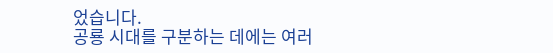었습니다.
공룡 시대를 구분하는 데에는 여러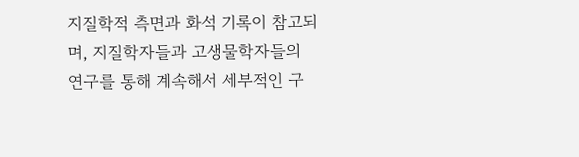지질학적 측면과 화석 기록이 참고되며, 지질학자들과 고생물학자들의 연구를 통해 계속해서 세부적인 구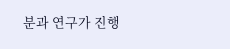분과 연구가 진행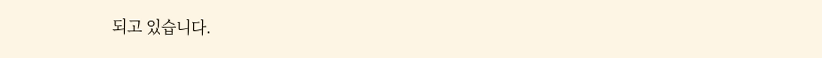되고 있습니다.